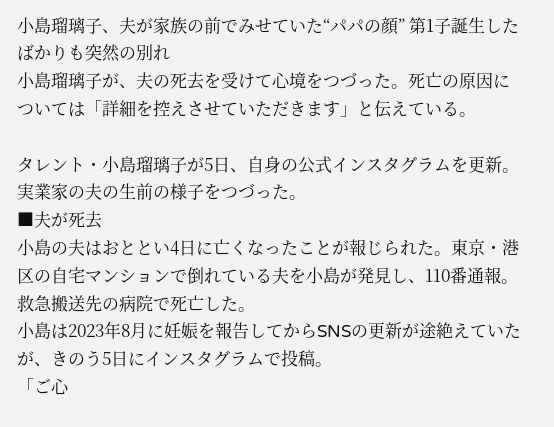小島瑠璃子、夫が家族の前でみせていた“パパの顔” 第1子誕生したばかりも突然の別れ
小島瑠璃子が、夫の死去を受けて心境をつづった。死亡の原因については「詳細を控えさせていただきます」と伝えている。

タレント・小島瑠璃子が5日、自身の公式インスタグラムを更新。実業家の夫の生前の様子をつづった。
■夫が死去
小島の夫はおととい4日に亡くなったことが報じられた。東京・港区の自宅マンションで倒れている夫を小島が発見し、110番通報。救急搬送先の病院で死亡した。
小島は2023年8月に妊娠を報告してからSNSの更新が途絶えていたが、きのう5日にインスタグラムで投稿。
「ご心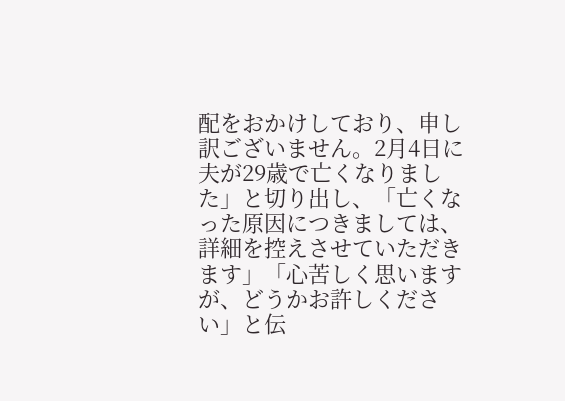配をおかけしており、申し訳ございません。2月4日に夫が29歳で亡くなりました」と切り出し、「亡くなった原因につきましては、詳細を控えさせていただきます」「心苦しく思いますが、どうかお許しください」と伝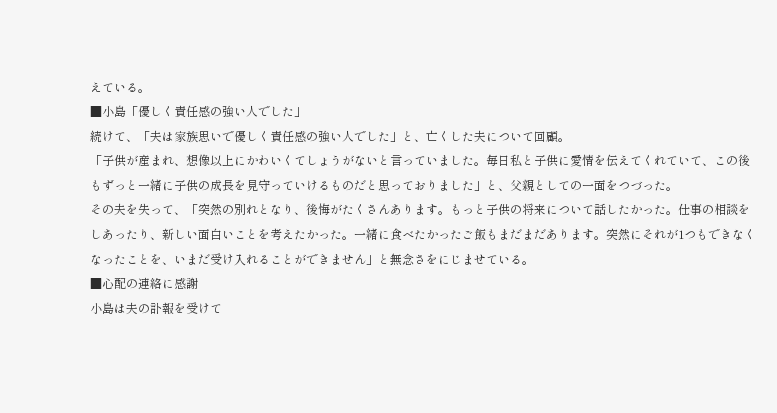えている。
■小島「優しく責任感の強い人でした」
続けて、「夫は家族思いで優しく責任感の強い人でした」と、亡くした夫について回顧。
「子供が産まれ、想像以上にかわいくてしょうがないと言っていました。毎日私と子供に愛情を伝えてくれていて、この後もずっと一緒に子供の成長を見守っていけるものだと思っておりました」と、父親としての一面をつづった。
その夫を失って、「突然の別れとなり、後悔がたくさんあります。もっと子供の将来について話したかった。仕事の相談をしあったり、新しい面白いことを考えたかった。一緒に食べたかったご飯もまだまだあります。突然にそれが1つもできなくなったことを、いまだ受け入れることができません」と無念さをにじませている。
■心配の連絡に感謝
小島は夫の訃報を受けて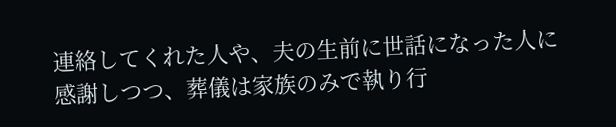連絡してくれた人や、夫の生前に世話になった人に感謝しつつ、葬儀は家族のみで執り行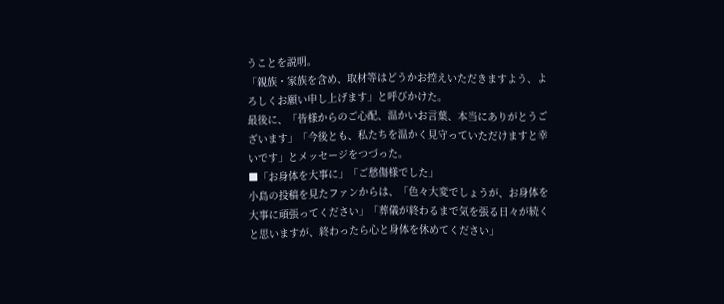うことを説明。
「親族・家族を含め、取材等はどうかお控えいただきますよう、よろしくお願い申し上げます」と呼びかけた。
最後に、「皆様からのご心配、温かいお言葉、本当にありがとうございます」「今後とも、私たちを温かく見守っていただけますと幸いです」とメッセージをつづった。
■「お身体を大事に」「ご愁傷様でした」
小島の投稿を見たファンからは、「色々大変でしょうが、お身体を大事に頑張ってください」「葬儀が終わるまで気を張る日々が続くと思いますが、終わったら心と身体を休めてください」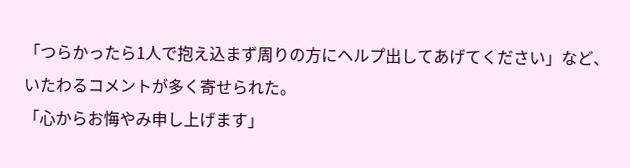「つらかったら1人で抱え込まず周りの方にヘルプ出してあげてください」など、いたわるコメントが多く寄せられた。
「心からお悔やみ申し上げます」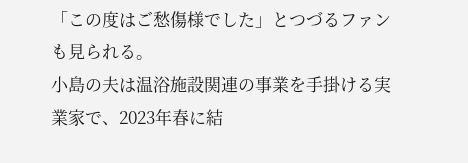「この度はご愁傷様でした」とつづるファンも見られる。
小島の夫は温浴施設関連の事業を手掛ける実業家で、2023年春に結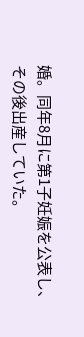婚。同年8月に第1子妊娠を公表し、その後出産していた。